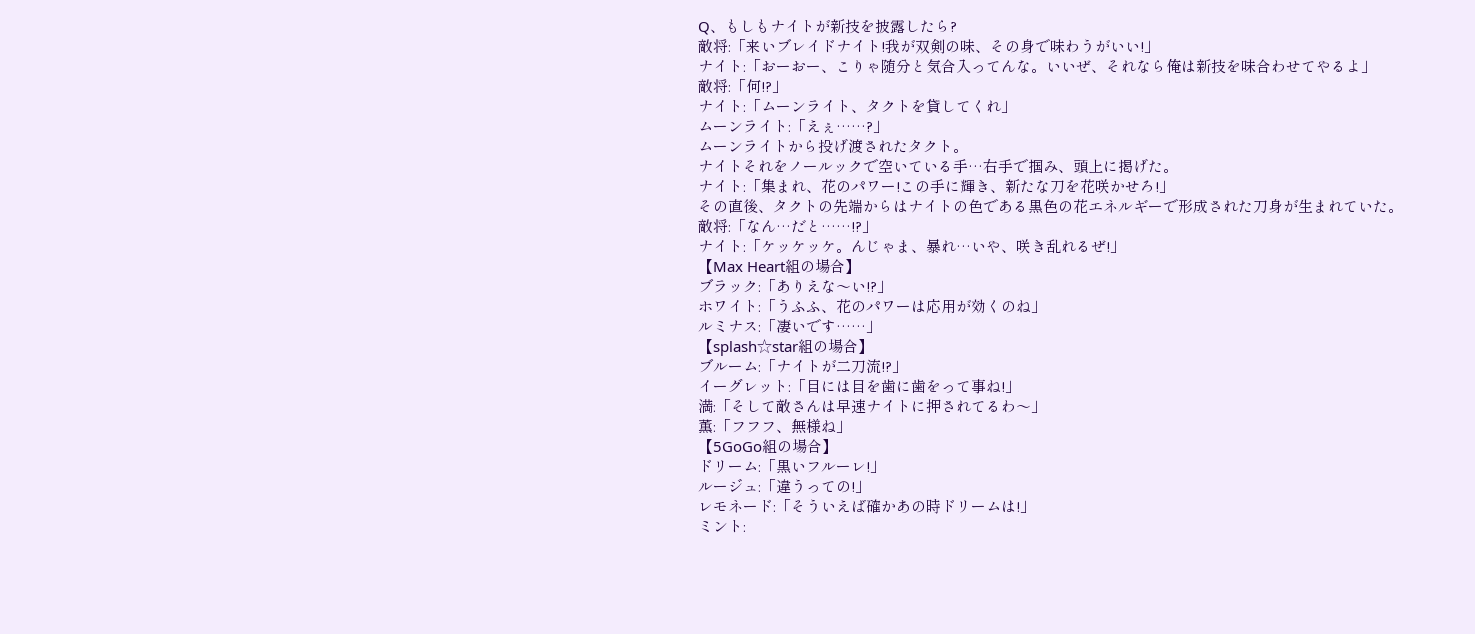Q、もしもナイトが新技を披露したら?
敵将:「来いブレイドナイト!我が双剣の味、その身で味わうがいい!」
ナイト:「おーおー、こりゃ随分と気合入ってんな。いいぜ、それなら俺は新技を味合わせてやるよ」
敵将:「何!?」
ナイト:「ムーンライト、タクトを貸してくれ」
ムーンライト:「えぇ……?」
ムーンライトから投げ渡されたタクト。
ナイトそれをノールックで空いている手…右手で掴み、頭上に掲げた。
ナイト:「集まれ、花のパワー!この手に輝き、新たな刀を花咲かせろ!」
その直後、タクトの先端からはナイトの色である黒色の花エネルギーで形成された刀身が生まれていた。
敵将:「なん…だと……!?」
ナイト:「ケッケッケ。んじゃま、暴れ…いや、咲き乱れるぜ!」
【Max Heart組の場合】
ブラック:「ありえな〜い!?」
ホワイト:「うふふ、花のパワーは応用が効くのね」
ルミナス:「凄いです……」
【splash☆star組の場合】
ブルーム:「ナイトが二刀流!?」
イーグレット:「目には目を歯に歯をって事ね!」
満:「そして敵さんは早速ナイトに押されてるわ〜」
薫:「フフフ、無様ね」
【5GoGo組の場合】
ドリーム:「黒いフルーレ!」
ルージュ:「違うっての!」
レモネード:「そういえば確かあの時ドリームは!」
ミント: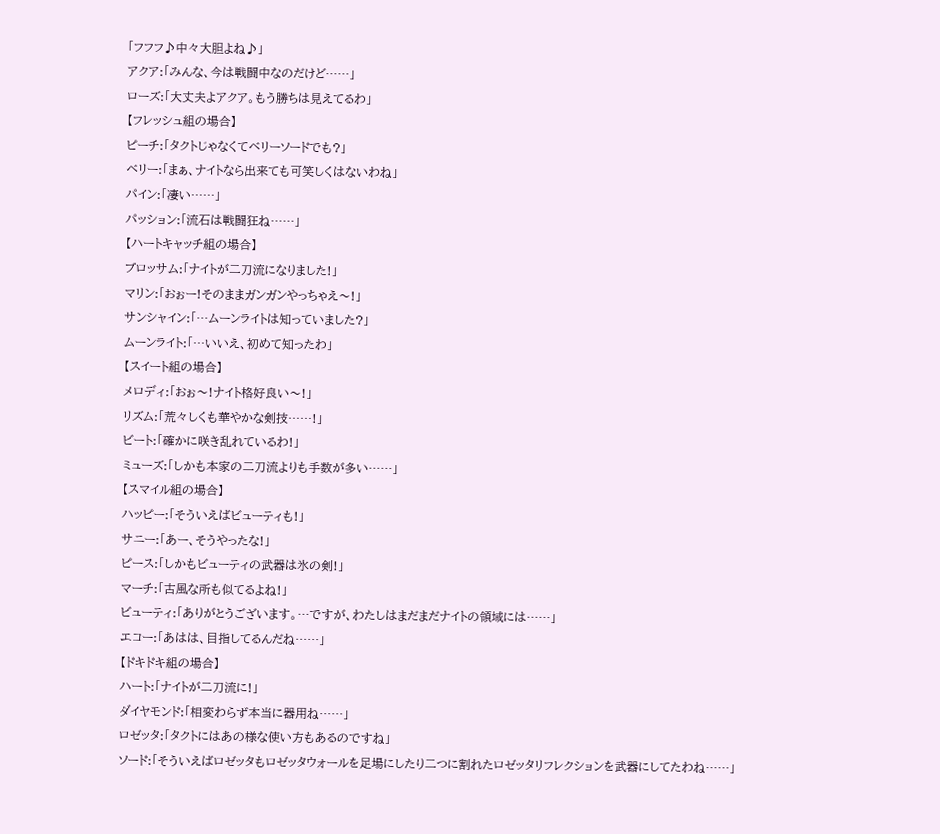「フフフ♪中々大胆よね♪」
アクア:「みんな、今は戦闘中なのだけど……」
ローズ:「大丈夫よアクア。もう勝ちは見えてるわ」
【フレッシュ組の場合】
ピーチ:「タクトじゃなくてベリーソードでも?」
ベリー:「まぁ、ナイトなら出来ても可笑しくはないわね」
パイン:「凄い……」
パッション:「流石は戦闘狂ね……」
【ハートキャッチ組の場合】
ブロッサム:「ナイトが二刀流になりました!」
マリン:「おぉー!そのままガンガンやっちゃえ〜!」
サンシャイン:「…ムーンライトは知っていました?」
ムーンライト:「…いいえ、初めて知ったわ」
【スイート組の場合】
メロディ:「おぉ〜!ナイト格好良い〜!」
リズム:「荒々しくも華やかな剣技……!」
ビート:「確かに咲き乱れているわ!」
ミューズ:「しかも本家の二刀流よりも手数が多い……」
【スマイル組の場合】
ハッピー:「そういえばビューティも!」
サニー:「あー、そうやったな!」
ピース:「しかもビューティの武器は氷の剣!」
マーチ:「古風な所も似てるよね!」
ビューティ:「ありがとうございます。…ですが、わたしはまだまだナイトの領域には……」
エコー:「あはは、目指してるんだね……」
【ドキドキ組の場合】
ハート:「ナイトが二刀流に!」
ダイヤモンド:「相変わらず本当に器用ね……」
ロゼッタ:「タクトにはあの様な使い方もあるのですね」
ソード:「そういえばロゼッタもロゼッタウォールを足場にしたり二つに割れたロゼッタリフレクションを武器にしてたわね……」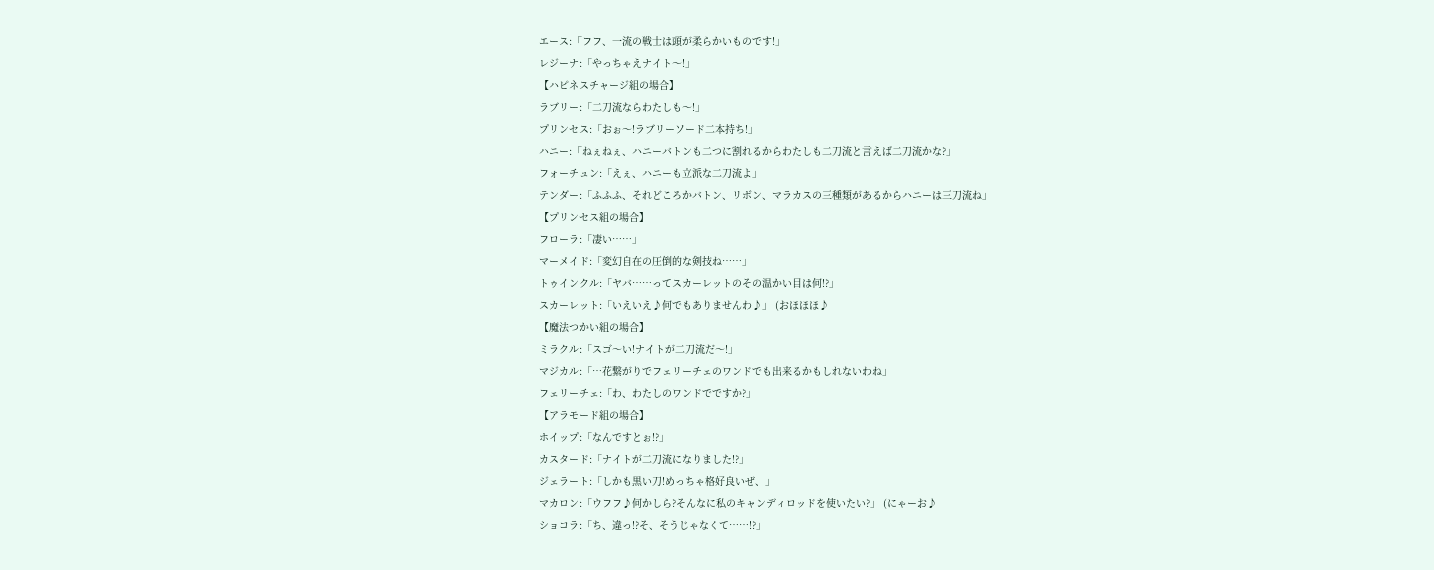エース:「フフ、一流の戦士は頭が柔らかいものです!」
レジーナ:「やっちゃえナイト〜!」
【ハピネスチャージ組の場合】
ラブリー:「二刀流ならわたしも〜!」
プリンセス:「おぉ〜!ラブリーソード二本持ち!」
ハニー:「ねぇねぇ、ハニーバトンも二つに割れるからわたしも二刀流と言えば二刀流かな?」
フォーチュン:「えぇ、ハニーも立派な二刀流よ」
テンダー:「ふふふ、それどころかバトン、リボン、マラカスの三種類があるからハニーは三刀流ね」
【プリンセス組の場合】
フローラ:「凄い……」
マーメイド:「変幻自在の圧倒的な剣技ね……」
トゥインクル:「ヤバ……ってスカーレットのその温かい目は何!?」
スカーレット:「いえいえ♪何でもありませんわ♪」 (おほほほ♪
【魔法つかい組の場合】
ミラクル:「スゴ〜い!ナイトが二刀流だ〜!」
マジカル:「…花繋がりでフェリーチェのワンドでも出来るかもしれないわね」
フェリーチェ:「わ、わたしのワンドでですか?」
【アラモード組の場合】
ホイップ:「なんですとぉ!?」
カスタード:「ナイトが二刀流になりました!?」
ジェラート:「しかも黒い刀!めっちゃ格好良いぜ、」
マカロン:「ウフフ♪何かしら?そんなに私のキャンディロッドを使いたい?」 (にゃーお♪
ショコラ:「ち、違っ!?そ、そうじゃなくて……!?」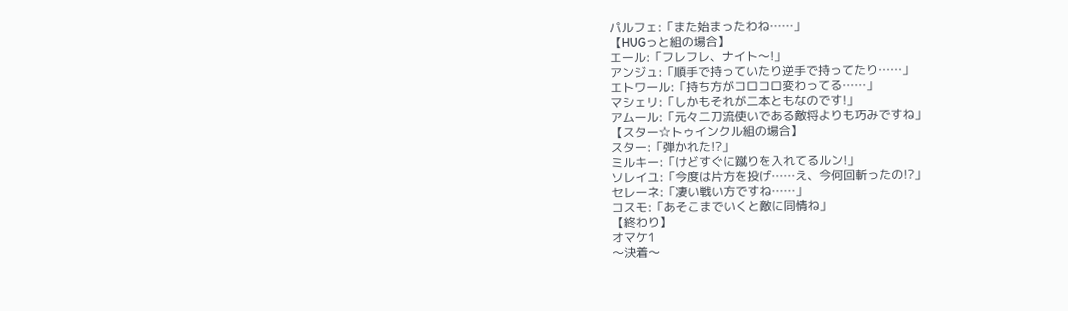パルフェ:「また始まったわね……」
【HUGっと組の場合】
エール:「フレフレ、ナイト〜!」
アンジュ:「順手で持っていたり逆手で持ってたり……」
エトワール:「持ち方がコロコロ変わってる……」
マシェリ:「しかもそれが二本ともなのです!」
アムール:「元々二刀流使いである敵将よりも巧みですね」
【スター☆トゥインクル組の場合】
スター:「弾かれた!?」
ミルキー:「けどすぐに蹴りを入れてるルン!」
ソレイユ:「今度は片方を投げ……え、今何回斬ったの!?」
セレーネ:「凄い戦い方ですね……」
コスモ:「あそこまでいくと敵に同情ね」
【終わり】
オマケ1
〜決着〜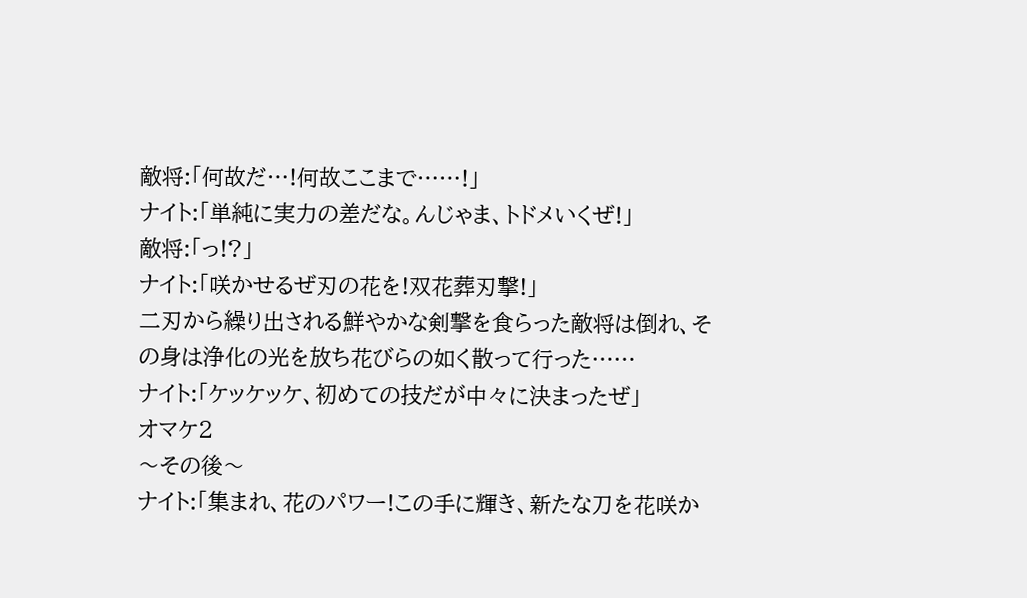敵将:「何故だ…!何故ここまで……!」
ナイト:「単純に実力の差だな。んじゃま、トドメいくぜ!」
敵将:「っ!?」
ナイト:「咲かせるぜ刃の花を!双花葬刃撃!」
二刃から繰り出される鮮やかな剣撃を食らった敵将は倒れ、その身は浄化の光を放ち花びらの如く散って行った……
ナイト:「ケッケッケ、初めての技だが中々に決まったぜ」
オマケ2
〜その後〜
ナイト:「集まれ、花のパワー!この手に輝き、新たな刀を花咲か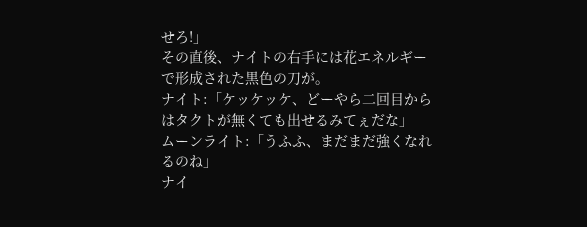せろ!」
その直後、ナイトの右手には花エネルギーで形成された黒色の刀が。
ナイト:「ケッケッケ、どーやら二回目からはタクトが無くても出せるみてぇだな」
ムーンライト:「うふふ、まだまだ強くなれるのね」
ナイ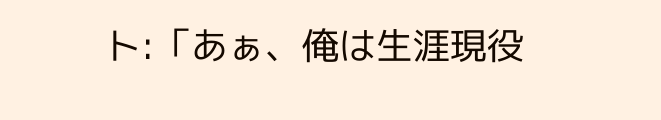ト:「あぁ、俺は生涯現役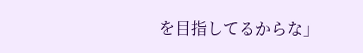を目指してるからな」